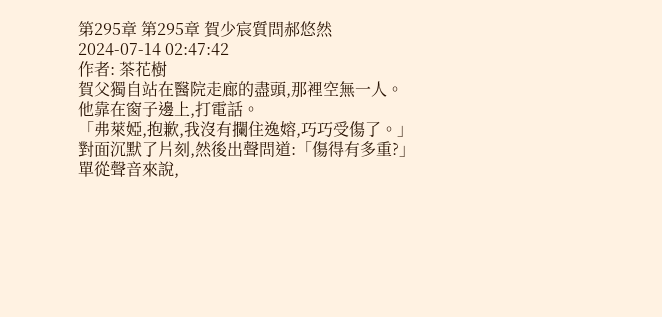第295章 第295章 賀少宸質問郝悠然
2024-07-14 02:47:42
作者: 茶花樹
賀父獨自站在醫院走廊的盡頭,那裡空無一人。
他靠在窗子邊上,打電話。
「弗萊婭,抱歉,我沒有攔住逸嫆,巧巧受傷了。」
對面沉默了片刻,然後出聲問道:「傷得有多重?」
單從聲音來說,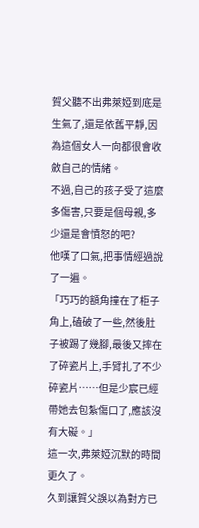賀父聽不出弗萊婭到底是生氣了,還是依舊平靜,因為這個女人一向都很會收斂自己的情緒。
不過,自己的孩子受了這麼多傷害,只要是個母親,多少還是會憤怒的吧?
他嘆了口氣,把事情經過說了一遍。
「巧巧的額角撞在了柜子角上,磕破了一些,然後肚子被踢了幾腳,最後又摔在了碎瓷片上,手臂扎了不少碎瓷片……但是少宸已經帶她去包紮傷口了,應該沒有大礙。」
這一次,弗萊婭沉默的時間更久了。
久到讓賀父誤以為對方已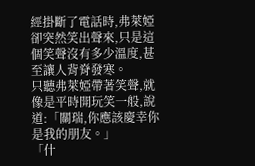經掛斷了電話時,弗萊婭卻突然笑出聲來,只是這個笑聲沒有多少溫度,甚至讓人背脊發寒。
只聽弗萊婭帶著笑聲,就像是平時開玩笑一般,說道:「關瑞,你應該慶幸你是我的朋友。」
「什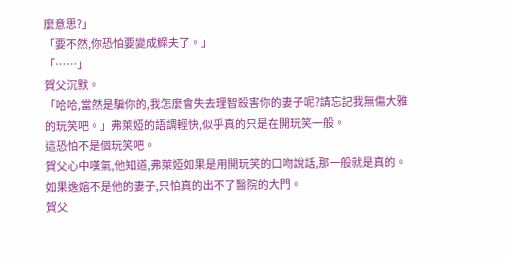麼意思?」
「要不然,你恐怕要變成鰥夫了。」
「……」
賀父沉默。
「哈哈,當然是騙你的,我怎麼會失去理智殺害你的妻子呢?請忘記我無傷大雅的玩笑吧。」弗萊婭的語調輕快,似乎真的只是在開玩笑一般。
這恐怕不是個玩笑吧。
賀父心中嘆氣,他知道,弗萊婭如果是用開玩笑的口吻說話,那一般就是真的。
如果逸嫆不是他的妻子,只怕真的出不了醫院的大門。
賀父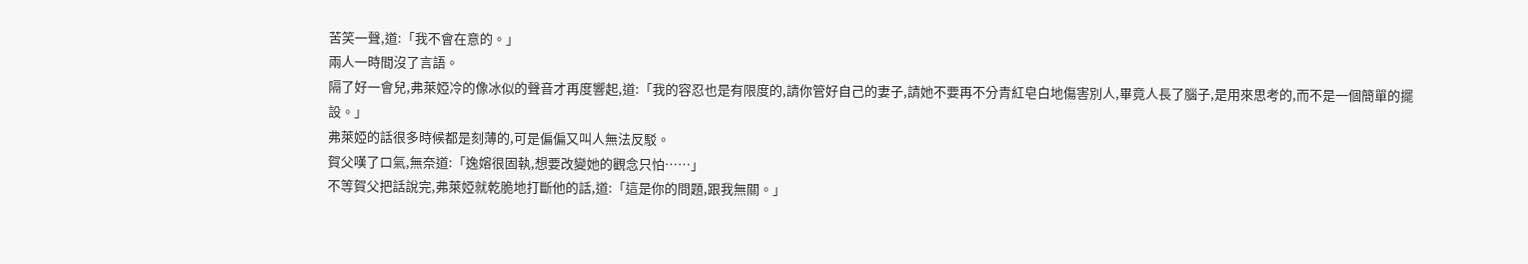苦笑一聲,道:「我不會在意的。」
兩人一時間沒了言語。
隔了好一會兒,弗萊婭冷的像冰似的聲音才再度響起,道:「我的容忍也是有限度的,請你管好自己的妻子,請她不要再不分青紅皂白地傷害別人,畢竟人長了腦子,是用來思考的,而不是一個簡單的擺設。」
弗萊婭的話很多時候都是刻薄的,可是偏偏又叫人無法反駁。
賀父嘆了口氣,無奈道:「逸嫆很固執,想要改變她的觀念只怕……」
不等賀父把話說完,弗萊婭就乾脆地打斷他的話,道:「這是你的問題,跟我無關。」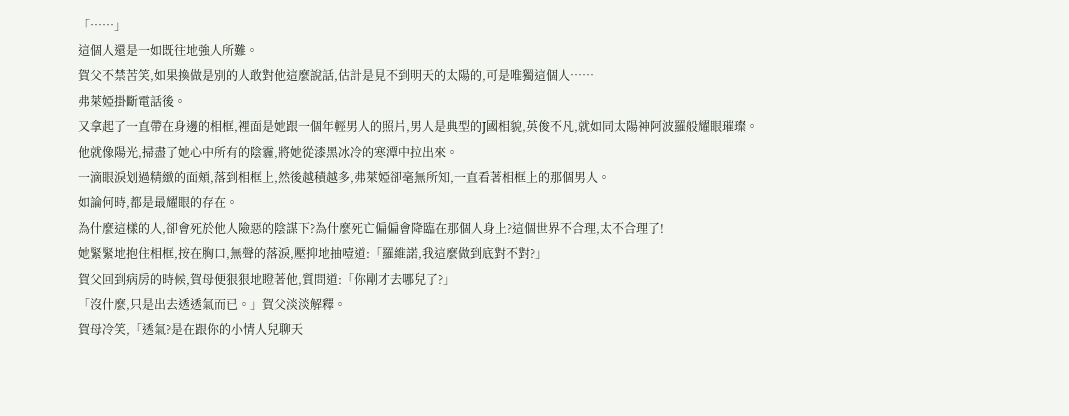「……」
這個人還是一如既往地強人所難。
賀父不禁苦笑,如果換做是別的人敢對他這麼說話,估計是見不到明天的太陽的,可是唯獨這個人……
弗萊婭掛斷電話後。
又拿起了一直帶在身邊的相框,裡面是她跟一個年輕男人的照片,男人是典型的J國相貌,英俊不凡,就如同太陽神阿波羅般耀眼璀璨。
他就像陽光,掃盡了她心中所有的陰霾,將她從漆黑冰冷的寒潭中拉出來。
一滴眼淚划過精緻的面頰,落到相框上,然後越積越多,弗萊婭卻毫無所知,一直看著相框上的那個男人。
如論何時,都是最耀眼的存在。
為什麼這樣的人,卻會死於他人險惡的陰謀下?為什麼死亡偏偏會降臨在那個人身上?這個世界不合理,太不合理了!
她緊緊地抱住相框,按在胸口,無聲的落淚,壓抑地抽噎道:「羅維諾,我這麼做到底對不對?」
賀父回到病房的時候,賀母便狠狠地瞪著他,質問道:「你剛才去哪兒了?」
「沒什麼,只是出去透透氣而已。」賀父淡淡解釋。
賀母冷笑,「透氣?是在跟你的小情人兒聊天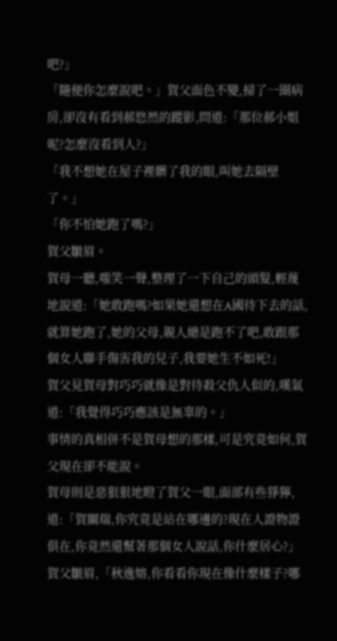吧?」
「隨便你怎麼說吧。」賀父面色不變,掃了一圈病房,卻沒有看到郝悠然的蹤影,問道:「那位郝小姐呢?怎麼沒看到人?」
「我不想她在屋子裡髒了我的眼,叫她去隔壁了。」
「你不怕她跑了嗎?」
賀父皺眉。
賀母一聽,嗤笑一聲,整理了一下自己的頭髮,輕蔑地說道:「她敢跑嗎?如果她還想在A國待下去的話,就算她跑了,她的父母,親人總是跑不了吧,敢跟那個女人聯手傷害我的兒子,我要她生不如死!」
賀父見賀母對巧巧就像是對待殺父仇人似的,嘆氣道:「我覺得巧巧應該是無辜的。」
事情的真相併不是賀母想的那樣,可是究竟如何,賀父現在卻不能說。
賀母則是惡狠狠地瞪了賀父一眼,面部有些猙獰,道:「賀關瑞,你究竟是站在哪邊的?現在人證物證俱在,你竟然還幫著那個女人說話,你什麼居心?」
賀父皺眉,「秋逸嫆,你看看你現在像什麼樣子?哪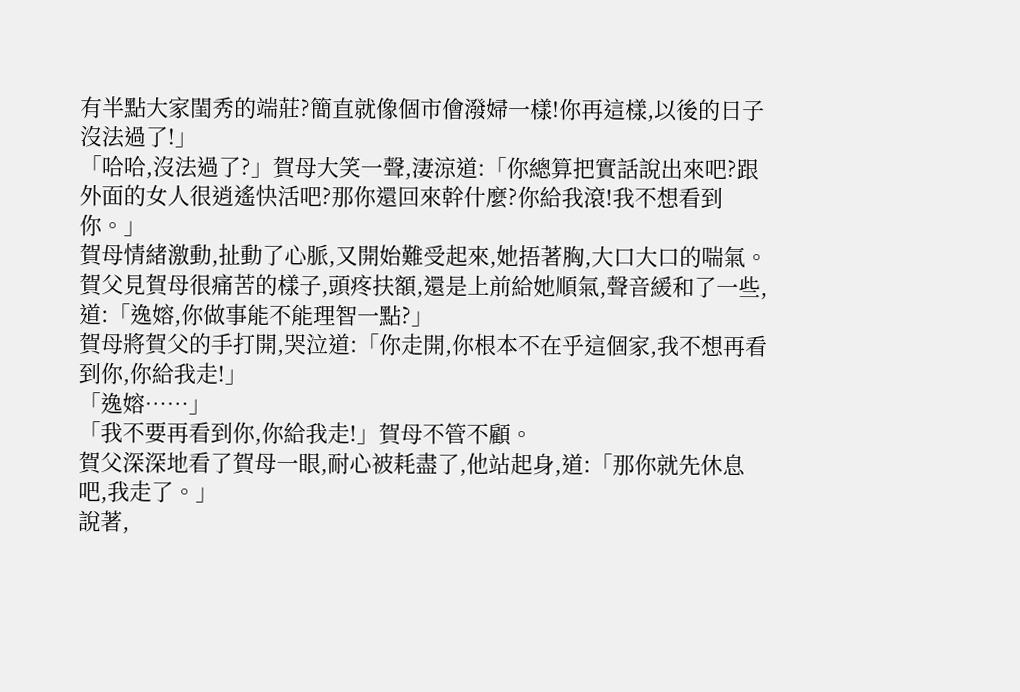有半點大家閨秀的端莊?簡直就像個市儈潑婦一樣!你再這樣,以後的日子沒法過了!」
「哈哈,沒法過了?」賀母大笑一聲,淒涼道:「你總算把實話說出來吧?跟外面的女人很逍遙快活吧?那你還回來幹什麼?你給我滾!我不想看到你。」
賀母情緒激動,扯動了心脈,又開始難受起來,她捂著胸,大口大口的喘氣。
賀父見賀母很痛苦的樣子,頭疼扶額,還是上前給她順氣,聲音緩和了一些,道:「逸嫆,你做事能不能理智一點?」
賀母將賀父的手打開,哭泣道:「你走開,你根本不在乎這個家,我不想再看到你,你給我走!」
「逸嫆……」
「我不要再看到你,你給我走!」賀母不管不顧。
賀父深深地看了賀母一眼,耐心被耗盡了,他站起身,道:「那你就先休息吧,我走了。」
說著,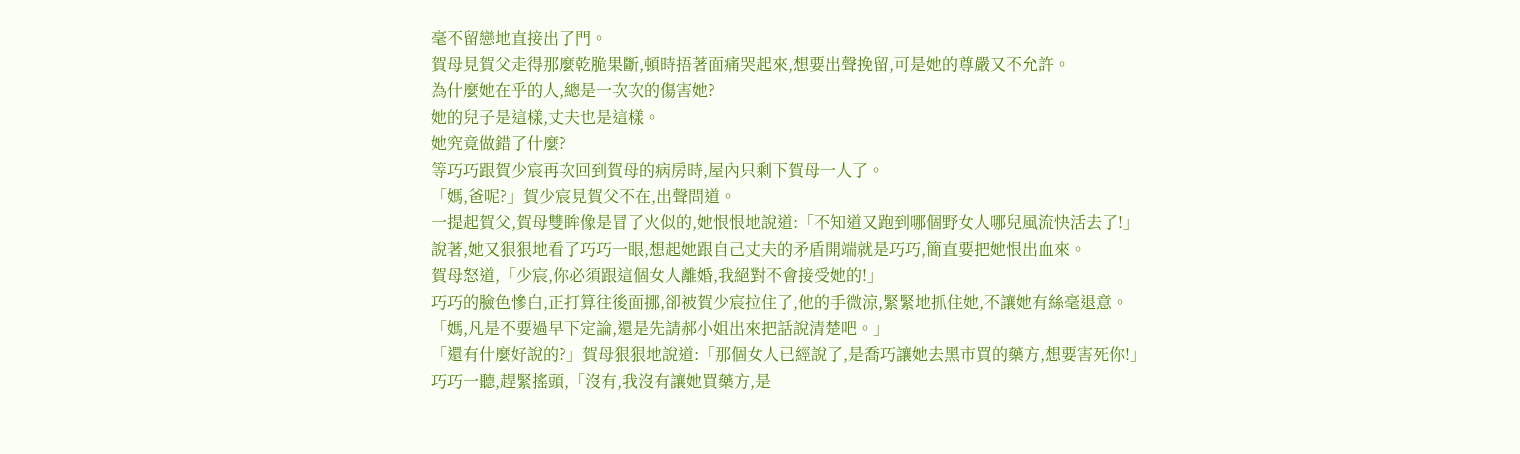毫不留戀地直接出了門。
賀母見賀父走得那麼乾脆果斷,頓時捂著面痛哭起來,想要出聲挽留,可是她的尊嚴又不允許。
為什麼她在乎的人,總是一次次的傷害她?
她的兒子是這樣,丈夫也是這樣。
她究竟做錯了什麼?
等巧巧跟賀少宸再次回到賀母的病房時,屋內只剩下賀母一人了。
「媽,爸呢?」賀少宸見賀父不在,出聲問道。
一提起賀父,賀母雙眸像是冒了火似的,她恨恨地說道:「不知道又跑到哪個野女人哪兒風流快活去了!」
說著,她又狠狠地看了巧巧一眼,想起她跟自己丈夫的矛盾開端就是巧巧,簡直要把她恨出血來。
賀母怒道,「少宸,你必須跟這個女人離婚,我絕對不會接受她的!」
巧巧的臉色慘白,正打算往後面挪,卻被賀少宸拉住了,他的手微涼,緊緊地抓住她,不讓她有絲毫退意。
「媽,凡是不要過早下定論,還是先請郝小姐出來把話說清楚吧。」
「還有什麼好說的?」賀母狠狠地說道:「那個女人已經說了,是喬巧讓她去黑市買的藥方,想要害死你!」
巧巧一聽,趕緊搖頭,「沒有,我沒有讓她買藥方,是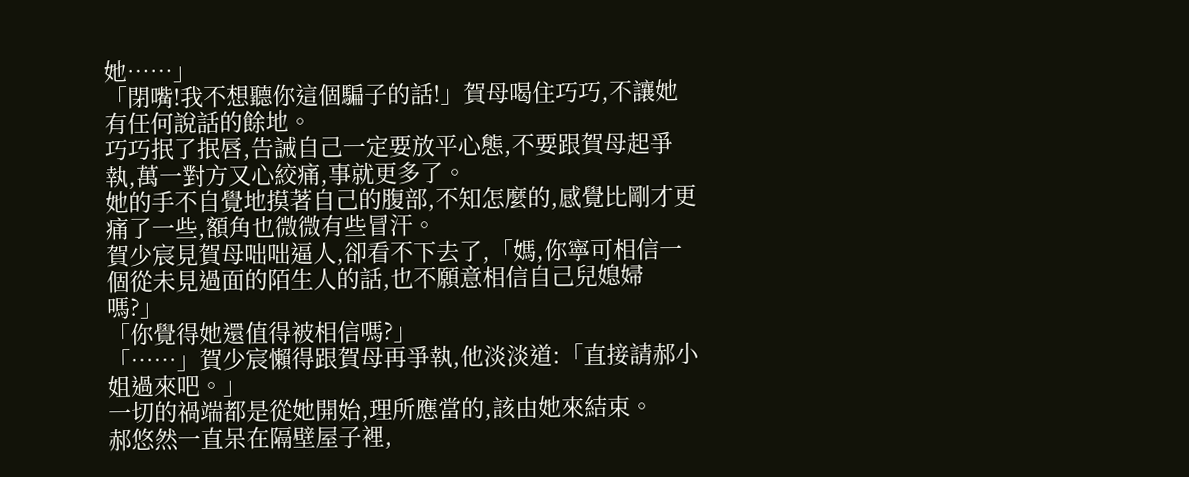她……」
「閉嘴!我不想聽你這個騙子的話!」賀母喝住巧巧,不讓她有任何說話的餘地。
巧巧抿了抿唇,告誡自己一定要放平心態,不要跟賀母起爭執,萬一對方又心絞痛,事就更多了。
她的手不自覺地摸著自己的腹部,不知怎麼的,感覺比剛才更痛了一些,額角也微微有些冒汗。
賀少宸見賀母咄咄逼人,卻看不下去了,「媽,你寧可相信一個從未見過面的陌生人的話,也不願意相信自己兒媳婦嗎?」
「你覺得她還值得被相信嗎?」
「……」賀少宸懶得跟賀母再爭執,他淡淡道:「直接請郝小姐過來吧。」
一切的禍端都是從她開始,理所應當的,該由她來結束。
郝悠然一直呆在隔壁屋子裡,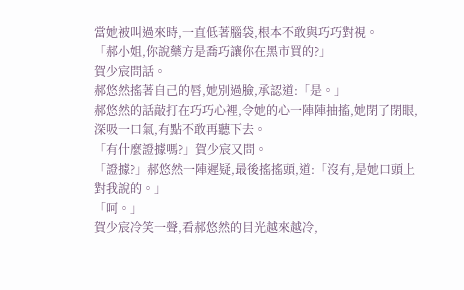當她被叫過來時,一直低著腦袋,根本不敢與巧巧對視。
「郝小姐,你說藥方是喬巧讓你在黑市買的?」
賀少宸問話。
郝悠然搖著自己的唇,她別過臉,承認道:「是。」
郝悠然的話敲打在巧巧心裡,令她的心一陣陣抽搐,她閉了閉眼,深吸一口氣,有點不敢再聽下去。
「有什麼證據嗎?」賀少宸又問。
「證據?」郝悠然一陣遲疑,最後搖搖頭,道:「沒有,是她口頭上對我說的。」
「呵。」
賀少宸冷笑一聲,看郝悠然的目光越來越冷,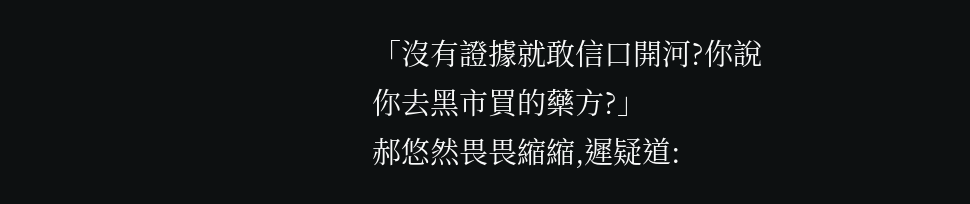「沒有證據就敢信口開河?你說你去黑市買的藥方?」
郝悠然畏畏縮縮,遲疑道: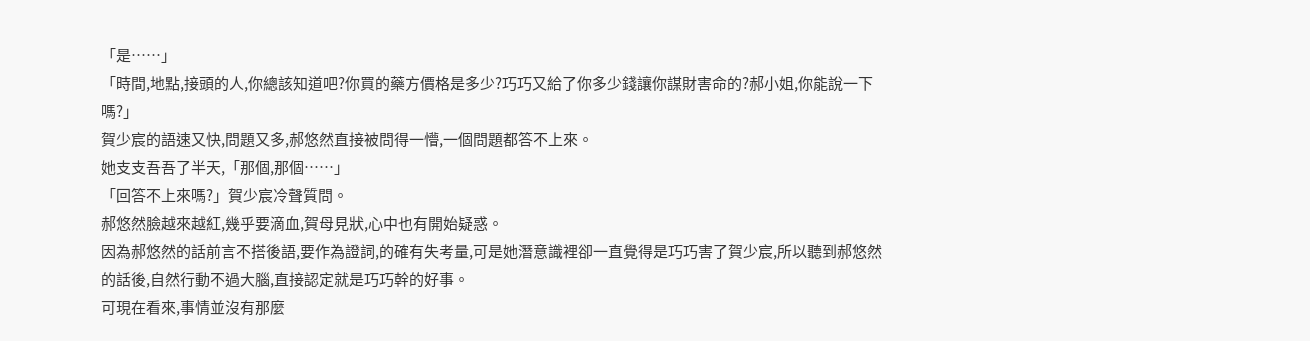「是……」
「時間,地點,接頭的人,你總該知道吧?你買的藥方價格是多少?巧巧又給了你多少錢讓你謀財害命的?郝小姐,你能說一下嗎?」
賀少宸的語速又快,問題又多,郝悠然直接被問得一懵,一個問題都答不上來。
她支支吾吾了半天,「那個,那個……」
「回答不上來嗎?」賀少宸冷聲質問。
郝悠然臉越來越紅,幾乎要滴血,賀母見狀,心中也有開始疑惑。
因為郝悠然的話前言不搭後語,要作為證詞,的確有失考量,可是她潛意識裡卻一直覺得是巧巧害了賀少宸,所以聽到郝悠然的話後,自然行動不過大腦,直接認定就是巧巧幹的好事。
可現在看來,事情並沒有那麼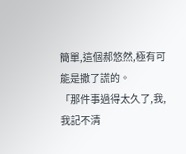簡單,這個郝悠然,極有可能是撒了謊的。
「那件事過得太久了,我,我記不清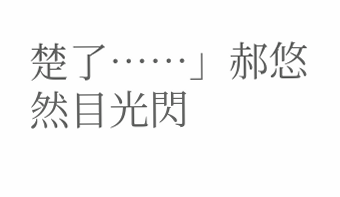楚了……」郝悠然目光閃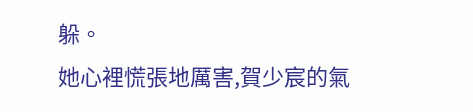躲。
她心裡慌張地厲害,賀少宸的氣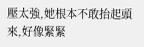壓太強,她根本不敢抬起頭來,好像緊緊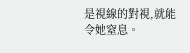是視線的對視,就能令她窒息。